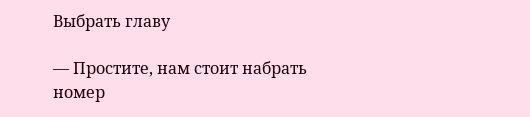Выбрать главу

— Простите, нам стоит набрать номер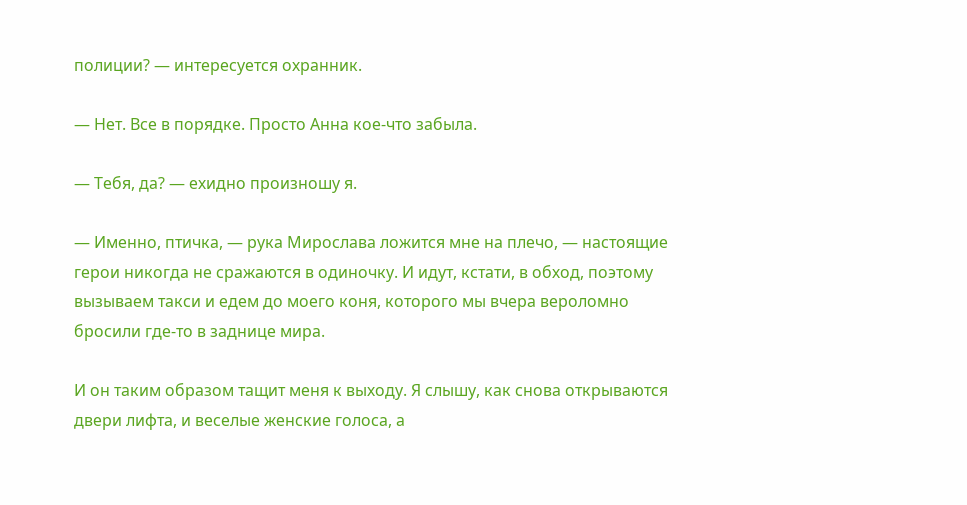полиции? — интересуется охранник.

— Нет. Все в порядке. Просто Анна кое-что забыла.

— Тебя, да? — ехидно произношу я.

— Именно, птичка, — рука Мирослава ложится мне на плечо, — настоящие герои никогда не сражаются в одиночку. И идут, кстати, в обход, поэтому вызываем такси и едем до моего коня, которого мы вчера вероломно бросили где-то в заднице мира.

И он таким образом тащит меня к выходу. Я слышу, как снова открываются двери лифта, и веселые женские голоса, а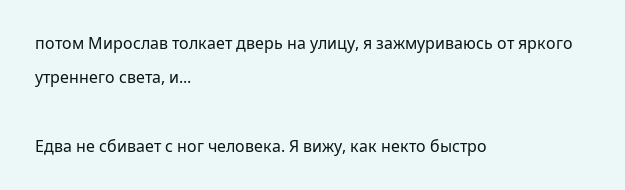потом Мирослав толкает дверь на улицу, я зажмуриваюсь от яркого утреннего света, и...

Едва не сбивает с ног человека. Я вижу, как некто быстро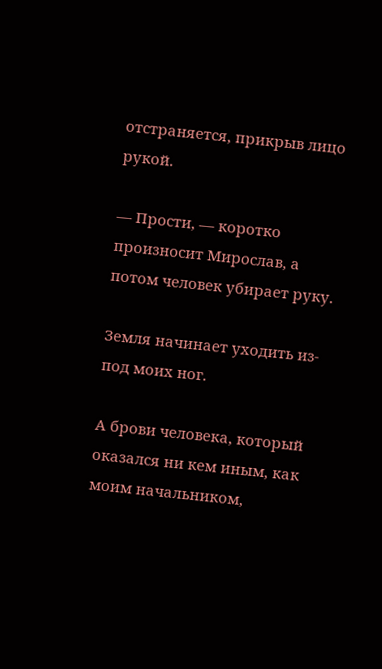отстраняется, прикрыв лицо рукой.

— Прости, — коротко произносит Мирослав, а потом человек убирает руку.

Земля начинает уходить из-под моих ног.

А брови человека, который оказался ни кем иным, как моим начальником,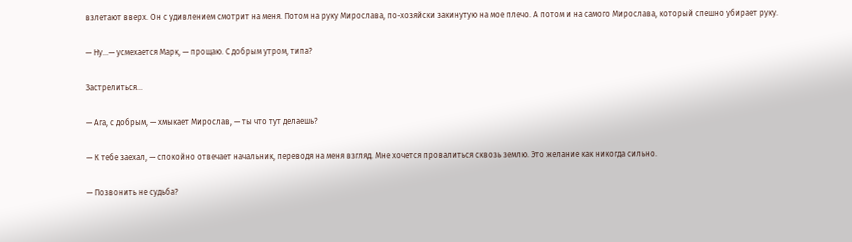взлетают вверх. Он с удивлением смотрит на меня. Потом на руку Мирослава, по-хозяйски закинутую на мое плечо. А потом и на самого Мирослава, который спешно убирает руку.

— Ну...— усмехается Марк, — прощаю. С добрым утром, типа?

Застрелиться...

— Ага, с добрым, — хмыкает Мирослав, — ты что тут делаешь?

— К тебе заехал, — спокойно отвечает начальник, переводя на меня взгляд. Мне хочется провалиться сквозь землю. Это желание как никогда сильно.

— Позвонить не судьба?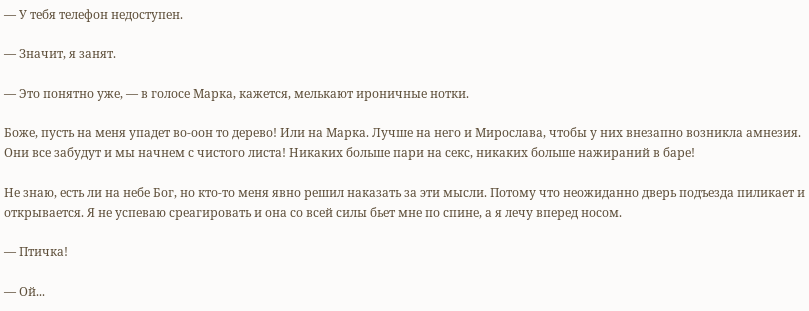— У тебя телефон недоступен.

— Значит, я занят.

— Это понятно уже, — в голосе Марка, кажется, мелькают ироничные нотки.

Боже, пусть на меня упадет во-оон то дерево! Или на Марка. Лучше на него и Мирослава, чтобы у них внезапно возникла амнезия.  Они все забудут и мы начнем с чистого листа! Никаких больше пари на секс, никаких больше нажираний в баре!

Не знаю, есть ли на небе Бог, но кто-то меня явно решил наказать за эти мысли. Потому что неожиданно дверь подъезда пиликает и открывается. Я не успеваю среагировать и она со всей силы бьет мне по спине, а я лечу вперед носом.

— Птичка!

— Ой...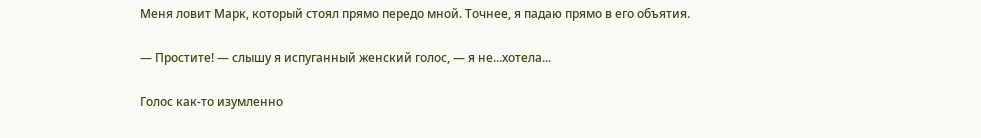Меня ловит Марк, который стоял прямо передо мной. Точнее, я падаю прямо в его объятия.

— Простите! — слышу я испуганный женский голос, — я не...хотела...

Голос как-то изумленно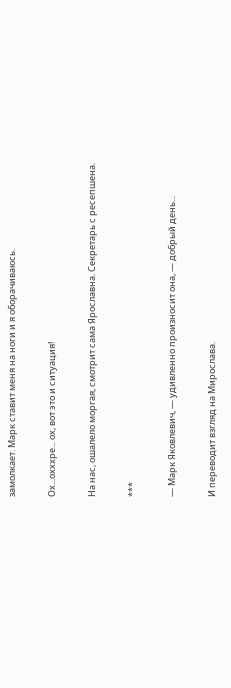замолкает. Марк ставит меня на ноги и я оборачиваюсь.

Ох...охххре... ох, вот это и ситуация!

На нас, ошалело моргая, смотрит сама Ярославна. Секретарь с ресепшена.

***

— Марк Яковлевич, — удивленно произносит она, — добрый день...

И переводит взгляд на Мирослава.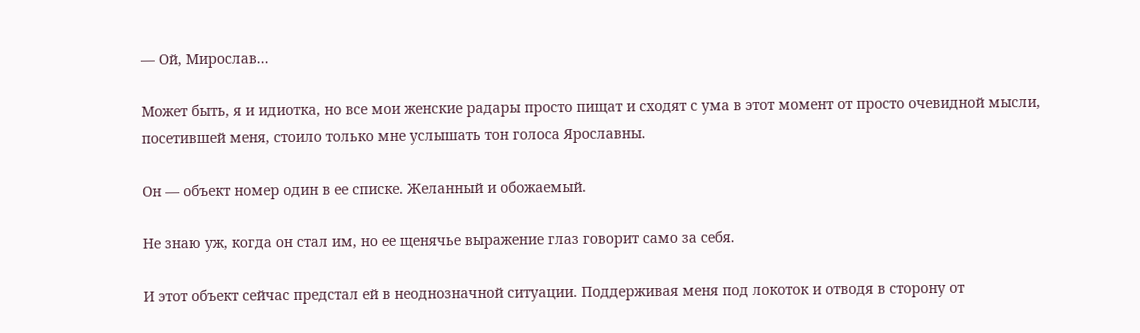— Ой, Мирослав...

Может быть, я и идиотка, но все мои женские радары просто пищат и сходят с ума в этот момент от просто очевидной мысли, посетившей меня, стоило только мне услышать тон голоса Ярославны.

Он — объект номер один в ее списке. Желанный и обожаемый.

Не знаю уж, когда он стал им, но ее щенячье выражение глаз говорит само за себя.

И этот объект сейчас предстал ей в неоднозначной ситуации. Поддерживая меня под локоток и отводя в сторону от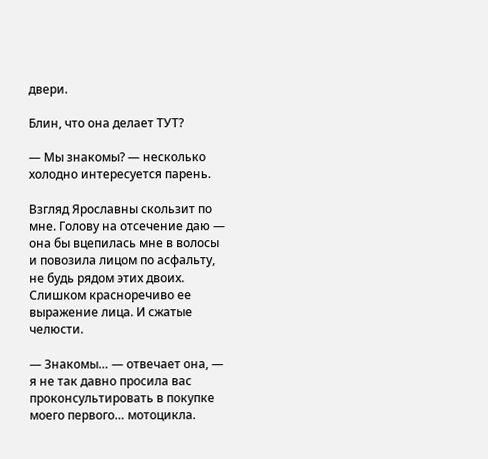двери.

Блин, что она делает ТУТ?

— Мы знакомы? — несколько холодно интересуется парень.

Взгляд Ярославны скользит по мне. Голову на отсечение даю — она бы вцепилась мне в волосы и повозила лицом по асфальту, не будь рядом этих двоих. Слишком красноречиво ее выражение лица. И сжатые челюсти.

— Знакомы… — отвечает она, — я не так давно просила вас проконсультировать в покупке моего первого… мотоцикла.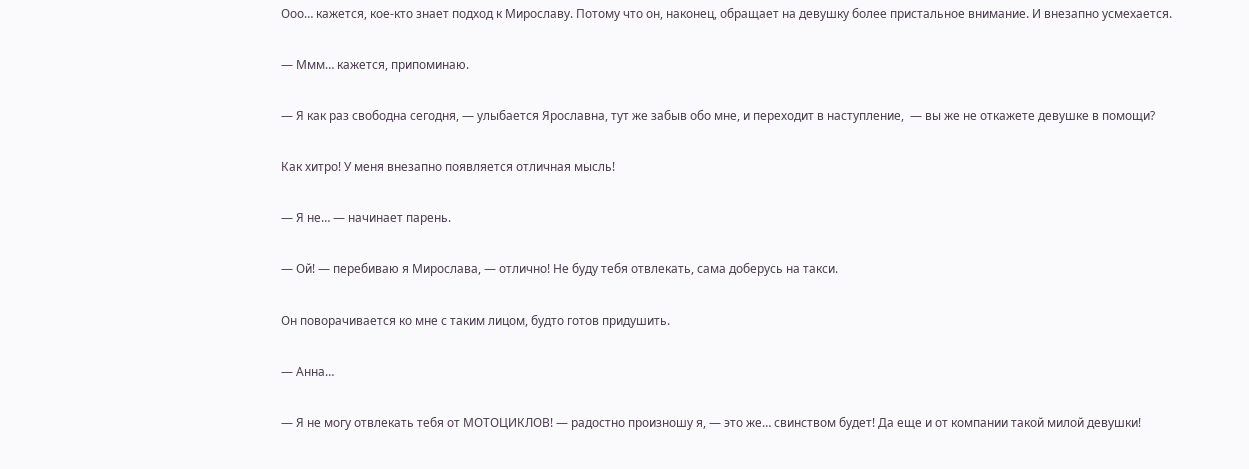Ооо… кажется, кое-кто знает подход к Мирославу. Потому что он, наконец, обращает на девушку более пристальное внимание. И внезапно усмехается.

— Ммм… кажется, припоминаю.

— Я как раз свободна сегодня, — улыбается Ярославна, тут же забыв обо мне, и переходит в наступление,  — вы же не откажете девушке в помощи?

Как хитро! У меня внезапно появляется отличная мысль!

— Я не… — начинает парень.

— Ой! — перебиваю я Мирослава, — отлично! Не буду тебя отвлекать, сама доберусь на такси.

Он поворачивается ко мне с таким лицом, будто готов придушить.

— Анна…

— Я не могу отвлекать тебя от МОТОЦИКЛОВ! — радостно произношу я, — это же… свинством будет! Да еще и от компании такой милой девушки!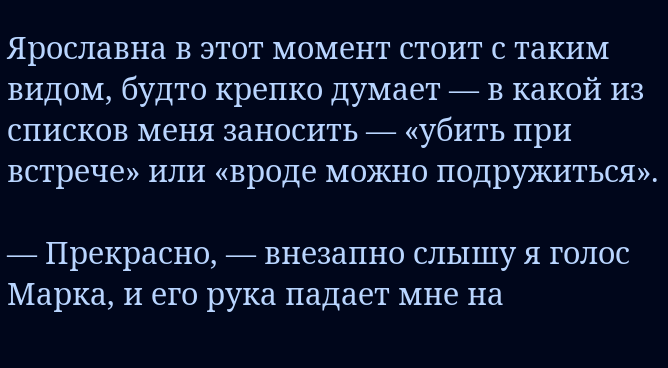Ярославна в этот момент стоит с таким видом, будто крепко думает — в какой из списков меня заносить — «убить при встрече» или «вроде можно подружиться».

— Прекрасно, — внезапно слышу я голос Марка, и его рука падает мне на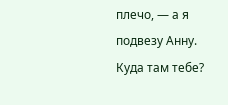плечо, — а я подвезу Анну. Куда там тебе?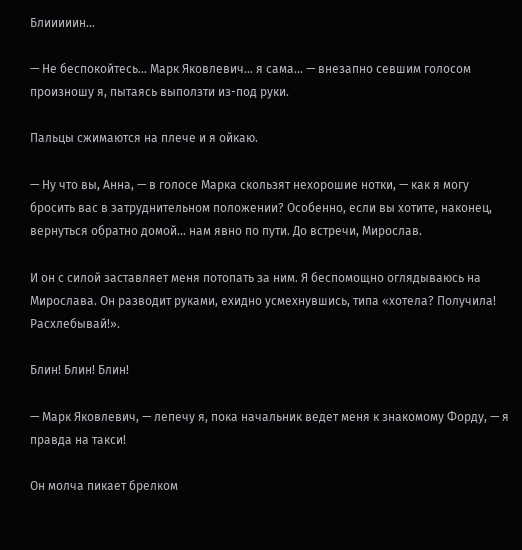Блииииин…

— Не беспокойтесь… Марк Яковлевич… я сама… — внезапно севшим голосом произношу я, пытаясь выползти из-под руки.

Пальцы сжимаются на плече и я ойкаю.

— Ну что вы, Анна, — в голосе Марка скользят нехорошие нотки, — как я могу бросить вас в затруднительном положении? Особенно, если вы хотите, наконец, вернуться обратно домой... нам явно по пути. До встречи, Мирослав.

И он с силой заставляет меня потопать за ним. Я беспомощно оглядываюсь на Мирослава. Он разводит руками, ехидно усмехнувшись, типа «хотела? Получила! Расхлебывай!».

Блин! Блин! Блин!

— Марк Яковлевич, — лепечу я, пока начальник ведет меня к знакомому Форду, — я правда на такси!

Он молча пикает брелком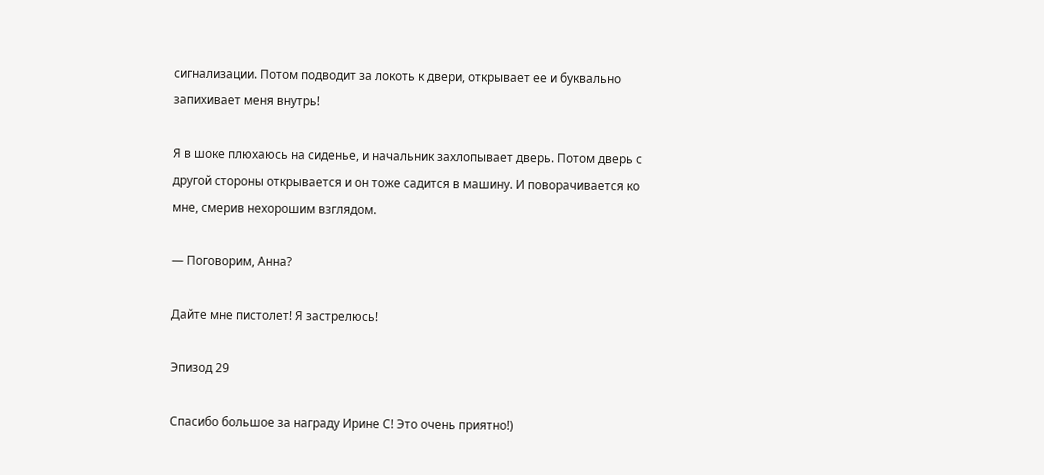сигнализации. Потом подводит за локоть к двери, открывает ее и буквально запихивает меня внутрь!

Я в шоке плюхаюсь на сиденье, и начальник захлопывает дверь. Потом дверь с другой стороны открывается и он тоже садится в машину. И поворачивается ко мне, смерив нехорошим взглядом.

— Поговорим, Анна?

Дайте мне пистолет! Я застрелюсь!

Эпизод 29

Спасибо большое за награду Ирине С! Это очень приятно!)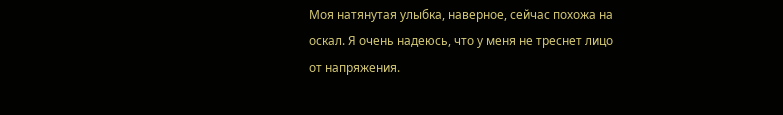Моя натянутая улыбка, наверное, сейчас похожа на оскал. Я очень надеюсь, что у меня не треснет лицо от напряжения.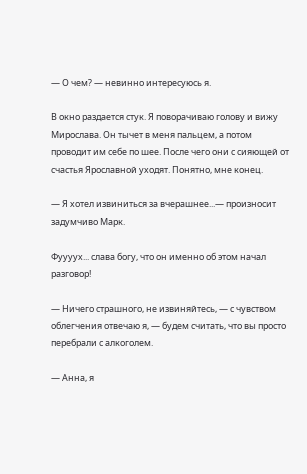— О чем? — невинно интересуюсь я.

В окно раздается стук. Я поворачиваю голову и вижу Мирослава. Он тычет в меня пальцем, а потом проводит им себе по шее. После чего они с сияющей от счастья Ярославной уходят. Понятно, мне конец.

— Я хотел извиниться за вчерашнее...— произносит задумчиво Марк.

Фуууух... слава богу, что он именно об этом начал разговор!

— Ничего страшного, не извиняйтесь, — с чувством облегчения отвечаю я, — будем считать, что вы просто перебрали с алкоголем.

— Анна, я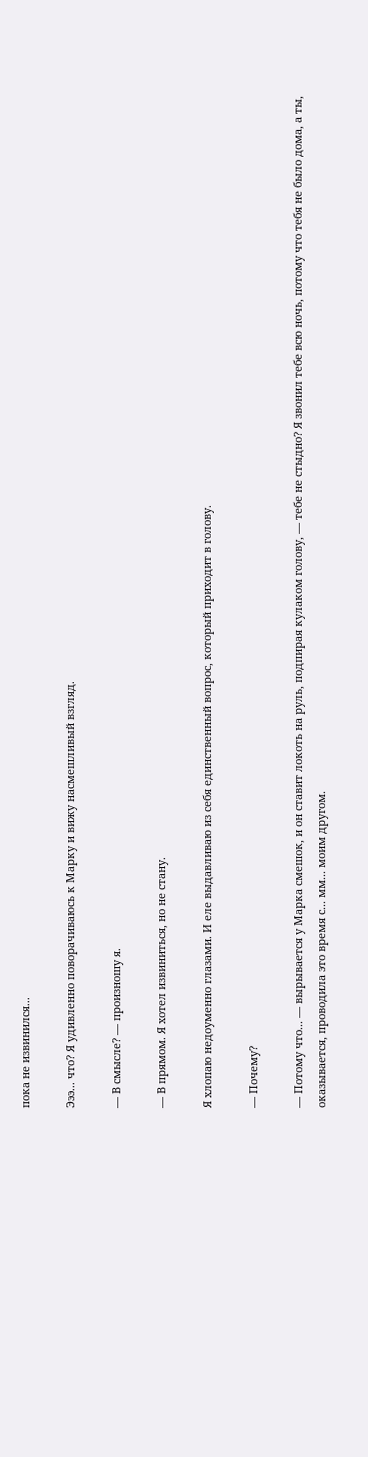пока не извинился...

Эээ... что? Я удивленно поворачиваюсь к Марку и вижу насмешливый взгляд.

— В смысле? — произношу я.

— В прямом. Я хотел извиниться, но не стану.

Я хлопаю недоуменно глазами. И еле выдавливаю из себя единственный вопрос, который приходит в голову.

— Почему?

— Потому что... — вырывается у Марка смешок, и он ставит локоть на руль, подпирая кулаком голову, — тебе не стыдно? Я звонил тебе всю ночь, потому что тебя не было дома, а ты, оказывается, проводила это время с... мм... моим другом.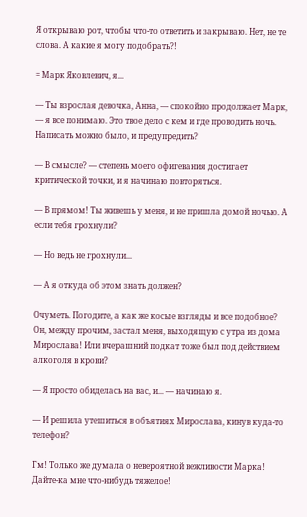Я открываю рот, чтобы что-то ответить и закрываю. Нет, не те слова. А какие я могу подобрать?!

= Марк Яковлевич, я...

— Ты взрослая девочка, Анна, — спокойно продолжает Марк, — я все понимаю. Это твое дело с кем и где проводить ночь. Написать можно было, и предупредить?

— В смысле? — степень моего офигевания достигает критической точки, и я начинаю повторяться.

— В прямом! Ты живешь у меня, и не пришла домой ночью. А если тебя грохнули?

— Но ведь не грохнули...

— А я откуда об этом знать должен?

Очуметь. Погодите, а как же косые взгляды и все подобное? Он, между прочим, застал меня, выходящую с утра из дома Мирослава! Или вчерашний подкат тоже был под действием алкоголя в крови?

— Я просто обиделась на вас, и... — начинаю я.

— И решила утешиться в объятиях Мирослава, кинув куда-то телефон?

Гм! Только же думала о невероятной вежливости Марка! Дайте-ка мне что-нибудь тяжелое!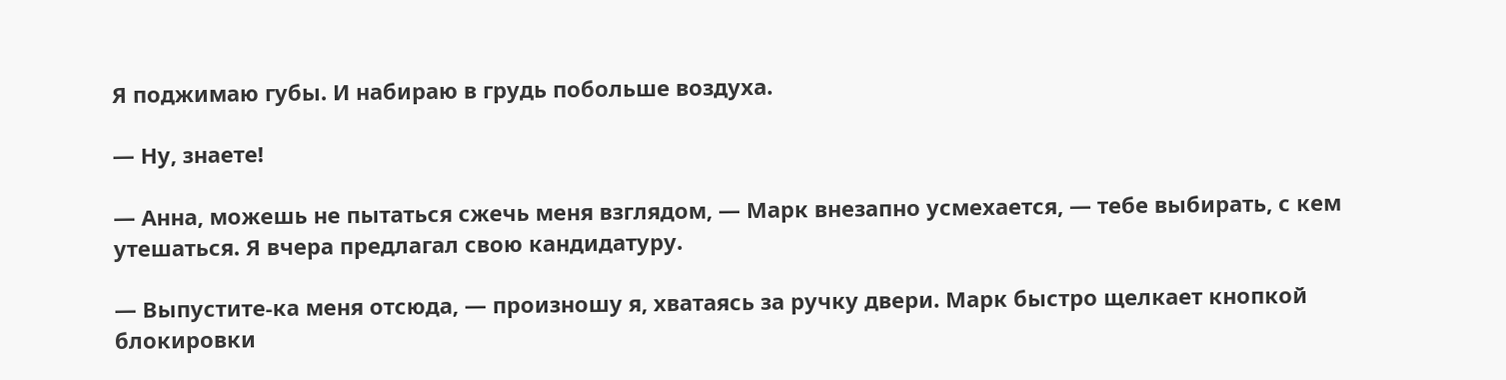Я поджимаю губы. И набираю в грудь побольше воздуха.

— Ну, знаете!

— Анна, можешь не пытаться сжечь меня взглядом, — Марк внезапно усмехается, — тебе выбирать, с кем утешаться. Я вчера предлагал свою кандидатуру.

— Выпустите-ка меня отсюда, — произношу я, хватаясь за ручку двери. Марк быстро щелкает кнопкой блокировки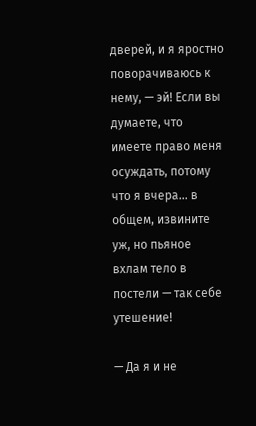дверей, и я яростно поворачиваюсь к нему, — эй! Если вы думаете, что имеете право меня осуждать, потому что я вчера... в общем, извините уж, но пьяное вхлам тело в постели — так себе утешение!

— Да я и не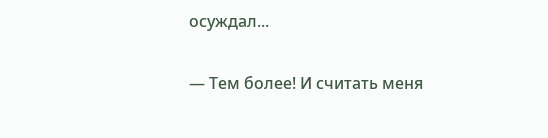осуждал...

— Тем более! И считать меня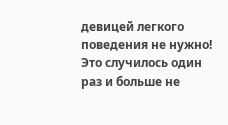девицей легкого поведения не нужно! Это случилось один раз и больше не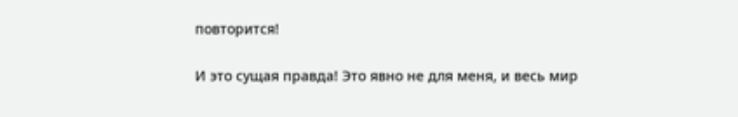повторится!

И это сущая правда! Это явно не для меня, и весь мир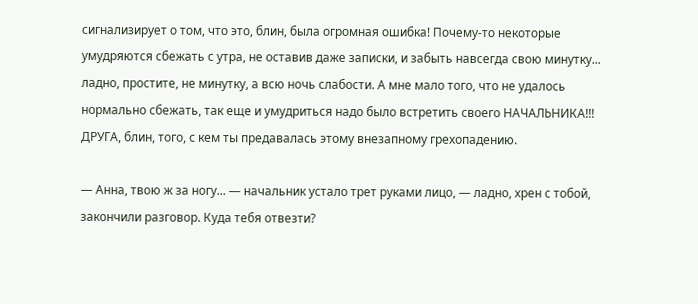сигнализирует о том, что это, блин, была огромная ошибка! Почему-то некоторые умудряются сбежать с утра, не оставив даже записки, и забыть навсегда свою минутку... ладно, простите, не минутку, а всю ночь слабости. А мне мало того, что не удалось нормально сбежать, так еще и умудриться надо было встретить своего НАЧАЛЬНИКА!!! ДРУГА, блин, того, с кем ты предавалась этому внезапному грехопадению.

— Анна, твою ж за ногу... — начальник устало трет руками лицо, — ладно, хрен с тобой, закончили разговор. Куда тебя отвезти?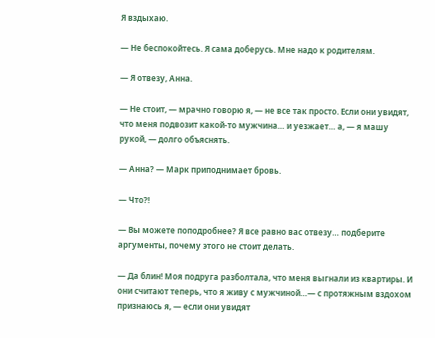Я вздыхаю.

— Не беспокойтесь. Я сама доберусь. Мне надо к родителям.

— Я отвезу, Анна.

— Не стоит, — мрачно говорю я, — не все так просто. Если они увидят, что меня подвозит какой-то мужчина… и уезжает… а, — я машу рукой, — долго объяснять.

— Анна? — Марк приподнимает бровь.

— Что?!

— Вы можете поподробнее? Я все равно вас отвезу… подберите аргументы, почему этого не стоит делать.

— Да блин! Моя подруга разболтала, что меня выгнали из квартиры. И они считают теперь, что я живу с мужчиной…— с протяжным вздохом признаюсь я, — если они увидят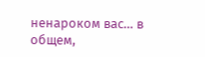ненароком вас… в общем,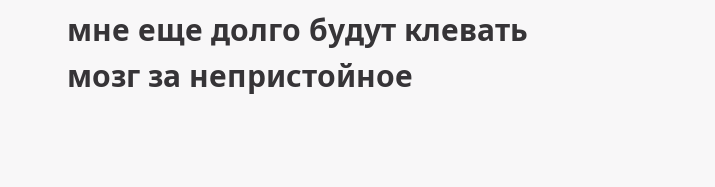мне еще долго будут клевать мозг за непристойное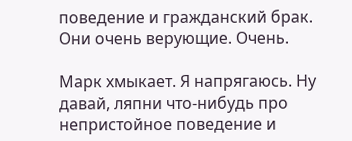поведение и гражданский брак. Они очень верующие. Очень.

Марк хмыкает. Я напрягаюсь. Ну давай, ляпни что-нибудь про непристойное поведение и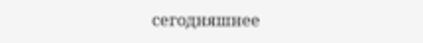сегодняшнее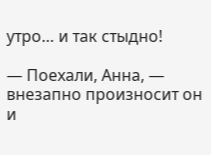утро… и так стыдно!

— Поехали, Анна, — внезапно произносит он и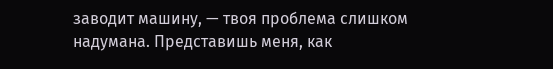заводит машину, — твоя проблема слишком надумана. Представишь меня, как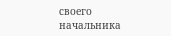своего начальника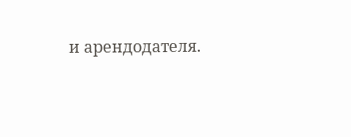и арендодателя.